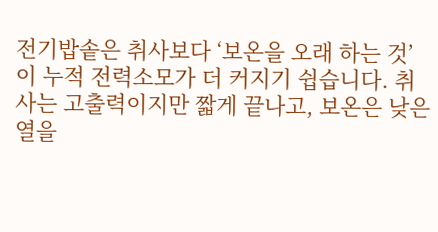전기밥솥은 취사보다 ‘보온을 오래 하는 것’이 누적 전력소모가 더 커지기 쉽습니다. 취사는 고출력이지만 짧게 끝나고, 보온은 낮은 열을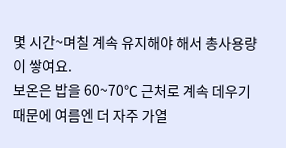몇 시간~며칠 계속 유지해야 해서 총사용량이 쌓여요.
보온은 밥을 60~70℃ 근처로 계속 데우기 때문에 여름엔 더 자주 가열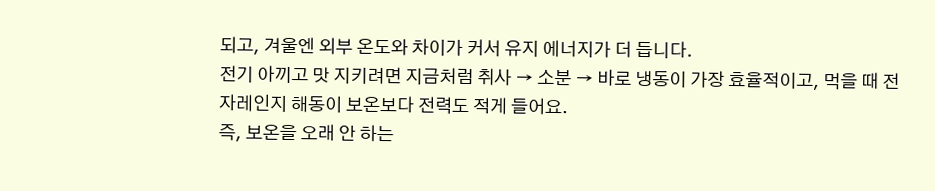되고, 겨울엔 외부 온도와 차이가 커서 유지 에너지가 더 듭니다.
전기 아끼고 맛 지키려면 지금처럼 취사 → 소분 → 바로 냉동이 가장 효율적이고, 먹을 때 전자레인지 해동이 보온보다 전력도 적게 들어요.
즉, 보온을 오래 안 하는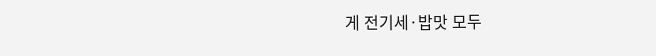게 전기세·밥맛 모두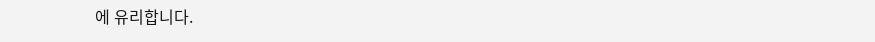에 유리합니다.